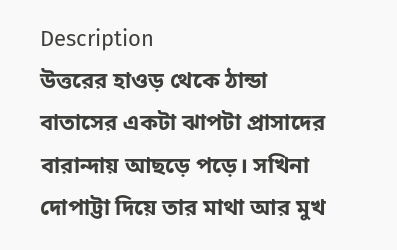Description
উত্তরের হাওড় থেকে ঠান্ডা বাতাসের একটা ঝাপটা প্রাসাদের বারান্দায় আছড়ে পড়ে। সখিনা দোপাট্টা দিয়ে তার মাথা আর মুখ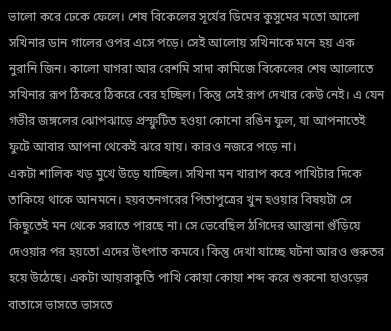ভালো করে ঢেকে ফেলে। শেষ বিকেলের সূর্যের ডিমের কুসুমের মতো আলো সখিনার ডান গালের ওপর এসে পড়ে। সেই আলোয় সখিনাকে মনে হয় এক নুরানি জিন। কালো ঘাগরা আর রেশমি সাদা কামিজে বিকেলের শেষ আলোতে সখিনার রূপ ঠিকরে ঠিকরে বের হচ্ছিল। কিন্তু সেই রূপ দেখার কেউ নেই। এ যেন গভীর জঙ্গলের ঝোপঝাড়ে প্রস্ফুটিত হওয়া কোনো রঙিন ফুল, যা আপনাতেই ফুটে আবার আপনা থেকেই ঝরে যায়। কারও নজরে পড়ে না।
একটা শালিক খড় মুখে উড়ে যাচ্ছিল। সখিনা মন খারাপ করে পাখিটার দিকে তাকিয়ে থাকে আনমনে। হয়বতনগরের পিতাপুত্রের খুন হওয়ার বিষয়টা সে কিছুতেই মন থেকে সরাতে পারছে না। সে ভেবেছিল ঠগিদের আস্তানা গুঁড়িয়ে দেওয়ার পর হয়তো এদের উৎপাত কমবে। কিন্তু দেখা যাচ্ছে ঘটনা আরও গুরুতর হয়ে উঠেছে। একটা আয়রাকুতি পাখি কোয়া কোয়া শব্দ করে শুকনো হাওড়ের বাতাসে ভাসতে ভাসতে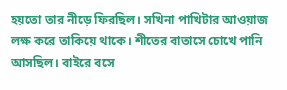হয়তো তার নীড়ে ফিরছিল। সখিনা পাখিটার আওয়াজ লক্ষ করে তাকিয়ে থাকে। শীতের বাতাসে চোখে পানি আসছিল। বাইরে বসে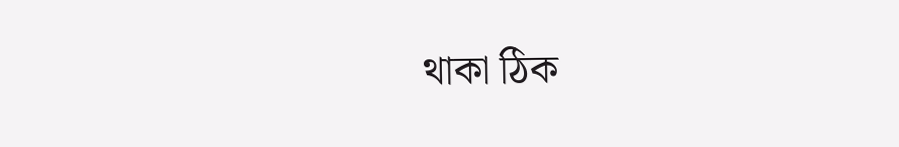থাকা ঠিক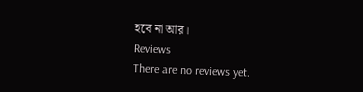হবে না আর।
Reviews
There are no reviews yet.